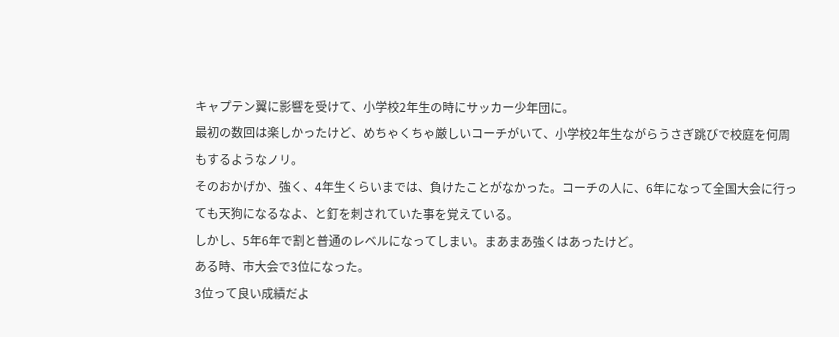キャプテン翼に影響を受けて、小学校2年生の時にサッカー少年団に。
最初の数回は楽しかったけど、めちゃくちゃ厳しいコーチがいて、小学校2年生ながらうさぎ跳びで校庭を何周もするようなノリ。
そのおかげか、強く、4年生くらいまでは、負けたことがなかった。コーチの人に、6年になって全国大会に行っても天狗になるなよ、と釘を刺されていた事を覚えている。
しかし、5年6年で割と普通のレベルになってしまい。まあまあ強くはあったけど。
ある時、市大会で3位になった。
3位って良い成績だよ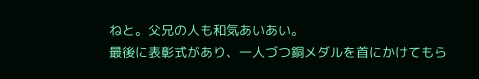ねと。父兄の人も和気あいあい。
最後に表彰式があり、一人づつ銅メダルを首にかけてもら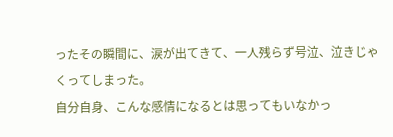ったその瞬間に、涙が出てきて、一人残らず号泣、泣きじゃくってしまった。
自分自身、こんな感情になるとは思ってもいなかっ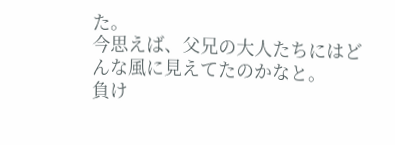た。
今思えば、父兄の大人たちにはどんな風に見えてたのかなと。
負け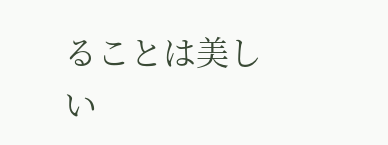ることは美しい